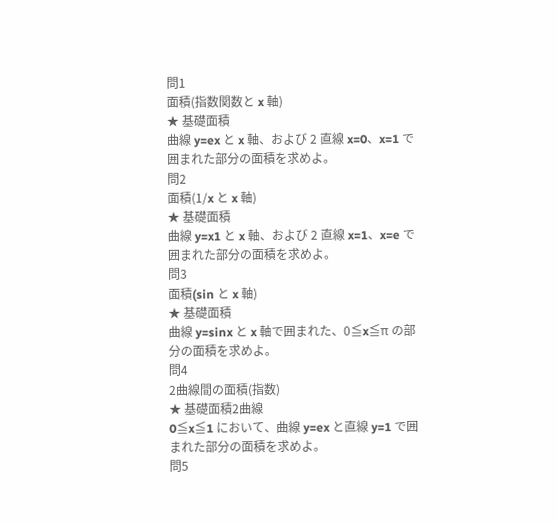問1
面積(指数関数と x 軸)
★ 基礎面積
曲線 y=ex と x 軸、および 2 直線 x=0、x=1 で囲まれた部分の面積を求めよ。
問2
面積(1/x と x 軸)
★ 基礎面積
曲線 y=x1 と x 軸、および 2 直線 x=1、x=e で囲まれた部分の面積を求めよ。
問3
面積(sin と x 軸)
★ 基礎面積
曲線 y=sinx と x 軸で囲まれた、0≦x≦π の部分の面積を求めよ。
問4
2曲線間の面積(指数)
★ 基礎面積2曲線
0≦x≦1 において、曲線 y=ex と直線 y=1 で囲まれた部分の面積を求めよ。
問5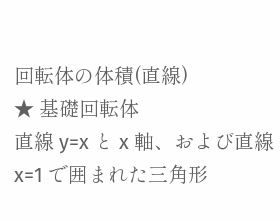回転体の体積(直線)
★ 基礎回転体
直線 y=x と x 軸、および直線 x=1 で囲まれた三角形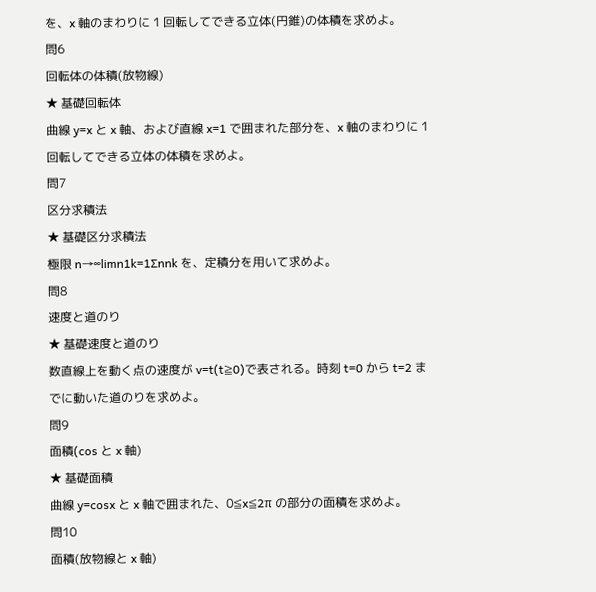を、x 軸のまわりに 1 回転してできる立体(円錐)の体積を求めよ。
問6
回転体の体積(放物線)
★ 基礎回転体
曲線 y=x と x 軸、および直線 x=1 で囲まれた部分を、x 軸のまわりに 1 回転してできる立体の体積を求めよ。
問7
区分求積法
★ 基礎区分求積法
極限 n→∞limn1k=1∑nnk を、定積分を用いて求めよ。
問8
速度と道のり
★ 基礎速度と道のり
数直線上を動く点の速度が v=t(t≧0)で表される。時刻 t=0 から t=2 までに動いた道のりを求めよ。
問9
面積(cos と x 軸)
★ 基礎面積
曲線 y=cosx と x 軸で囲まれた、0≦x≦2π の部分の面積を求めよ。
問10
面積(放物線と x 軸)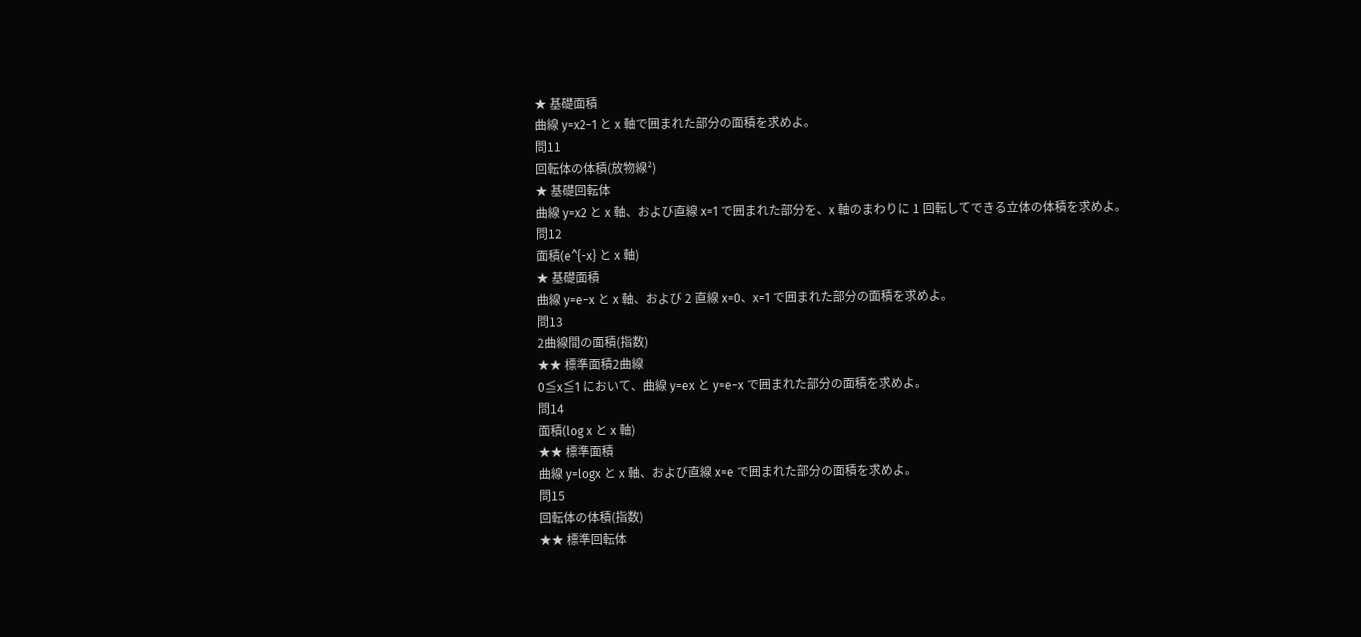★ 基礎面積
曲線 y=x2−1 と x 軸で囲まれた部分の面積を求めよ。
問11
回転体の体積(放物線²)
★ 基礎回転体
曲線 y=x2 と x 軸、および直線 x=1 で囲まれた部分を、x 軸のまわりに 1 回転してできる立体の体積を求めよ。
問12
面積(e^{-x} と x 軸)
★ 基礎面積
曲線 y=e−x と x 軸、および 2 直線 x=0、x=1 で囲まれた部分の面積を求めよ。
問13
2曲線間の面積(指数)
★★ 標準面積2曲線
0≦x≦1 において、曲線 y=ex と y=e−x で囲まれた部分の面積を求めよ。
問14
面積(log x と x 軸)
★★ 標準面積
曲線 y=logx と x 軸、および直線 x=e で囲まれた部分の面積を求めよ。
問15
回転体の体積(指数)
★★ 標準回転体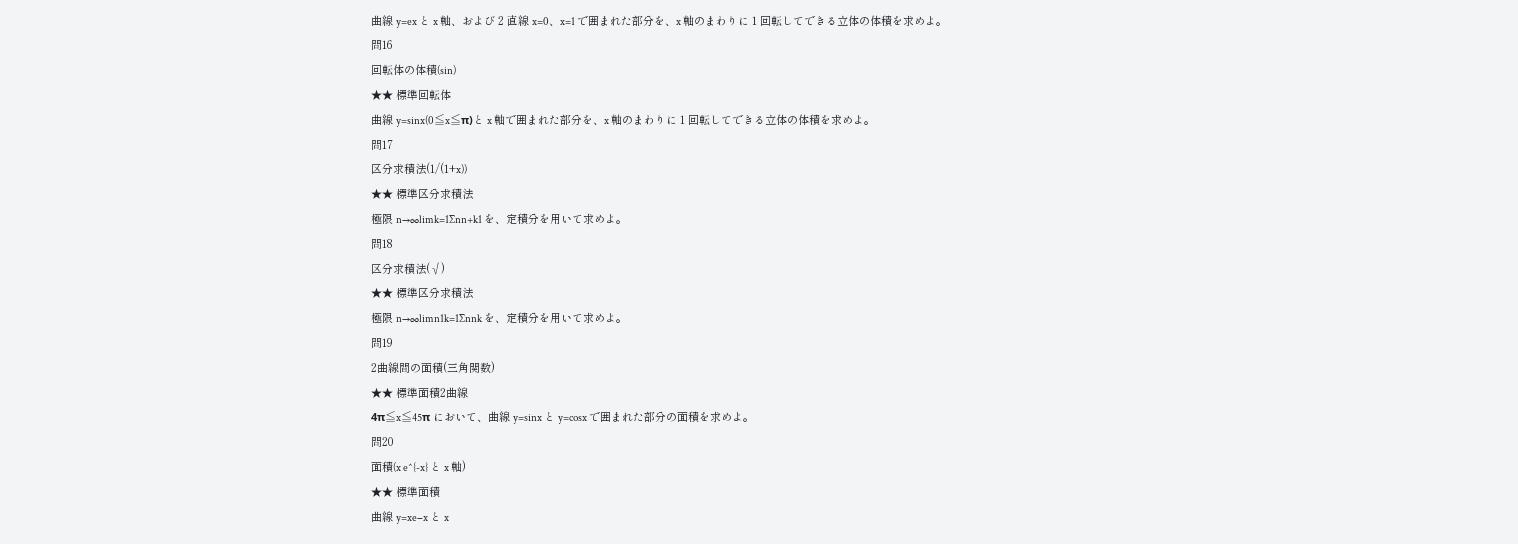曲線 y=ex と x 軸、および 2 直線 x=0、x=1 で囲まれた部分を、x 軸のまわりに 1 回転してできる立体の体積を求めよ。
問16
回転体の体積(sin)
★★ 標準回転体
曲線 y=sinx(0≦x≦π)と x 軸で囲まれた部分を、x 軸のまわりに 1 回転してできる立体の体積を求めよ。
問17
区分求積法(1/(1+x))
★★ 標準区分求積法
極限 n→∞limk=1∑nn+k1 を、定積分を用いて求めよ。
問18
区分求積法(√)
★★ 標準区分求積法
極限 n→∞limn1k=1∑nnk を、定積分を用いて求めよ。
問19
2曲線間の面積(三角関数)
★★ 標準面積2曲線
4π≦x≦45π において、曲線 y=sinx と y=cosx で囲まれた部分の面積を求めよ。
問20
面積(x e^{-x} と x 軸)
★★ 標準面積
曲線 y=xe−x と x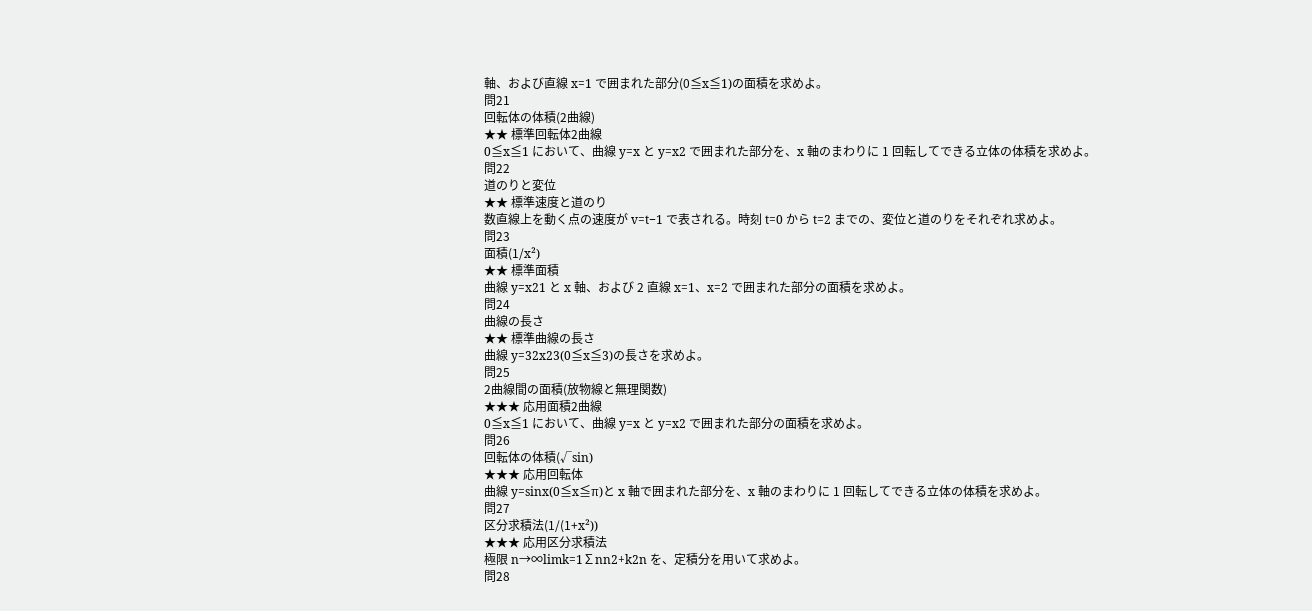軸、および直線 x=1 で囲まれた部分(0≦x≦1)の面積を求めよ。
問21
回転体の体積(2曲線)
★★ 標準回転体2曲線
0≦x≦1 において、曲線 y=x と y=x2 で囲まれた部分を、x 軸のまわりに 1 回転してできる立体の体積を求めよ。
問22
道のりと変位
★★ 標準速度と道のり
数直線上を動く点の速度が v=t−1 で表される。時刻 t=0 から t=2 までの、変位と道のりをそれぞれ求めよ。
問23
面積(1/x²)
★★ 標準面積
曲線 y=x21 と x 軸、および 2 直線 x=1、x=2 で囲まれた部分の面積を求めよ。
問24
曲線の長さ
★★ 標準曲線の長さ
曲線 y=32x23(0≦x≦3)の長さを求めよ。
問25
2曲線間の面積(放物線と無理関数)
★★★ 応用面積2曲線
0≦x≦1 において、曲線 y=x と y=x2 で囲まれた部分の面積を求めよ。
問26
回転体の体積(√sin)
★★★ 応用回転体
曲線 y=sinx(0≦x≦π)と x 軸で囲まれた部分を、x 軸のまわりに 1 回転してできる立体の体積を求めよ。
問27
区分求積法(1/(1+x²))
★★★ 応用区分求積法
極限 n→∞limk=1∑nn2+k2n を、定積分を用いて求めよ。
問28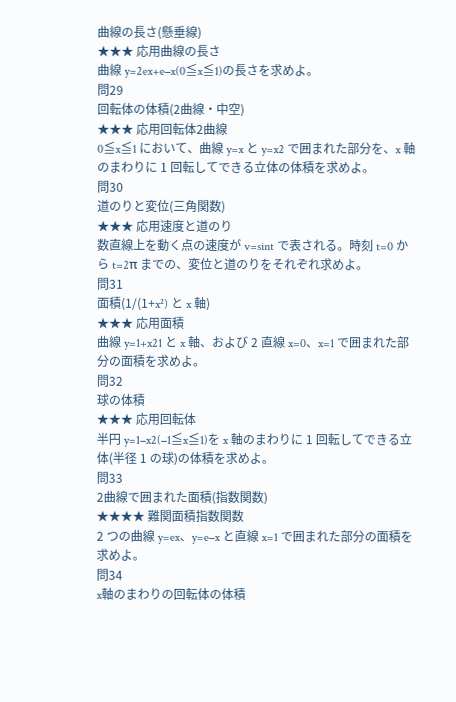曲線の長さ(懸垂線)
★★★ 応用曲線の長さ
曲線 y=2ex+e−x(0≦x≦1)の長さを求めよ。
問29
回転体の体積(2曲線・中空)
★★★ 応用回転体2曲線
0≦x≦1 において、曲線 y=x と y=x2 で囲まれた部分を、x 軸のまわりに 1 回転してできる立体の体積を求めよ。
問30
道のりと変位(三角関数)
★★★ 応用速度と道のり
数直線上を動く点の速度が v=sint で表される。時刻 t=0 から t=2π までの、変位と道のりをそれぞれ求めよ。
問31
面積(1/(1+x²) と x 軸)
★★★ 応用面積
曲線 y=1+x21 と x 軸、および 2 直線 x=0、x=1 で囲まれた部分の面積を求めよ。
問32
球の体積
★★★ 応用回転体
半円 y=1−x2(−1≦x≦1)を x 軸のまわりに 1 回転してできる立体(半径 1 の球)の体積を求めよ。
問33
2曲線で囲まれた面積(指数関数)
★★★★ 難関面積指数関数
2 つの曲線 y=ex、y=e−x と直線 x=1 で囲まれた部分の面積を求めよ。
問34
x軸のまわりの回転体の体積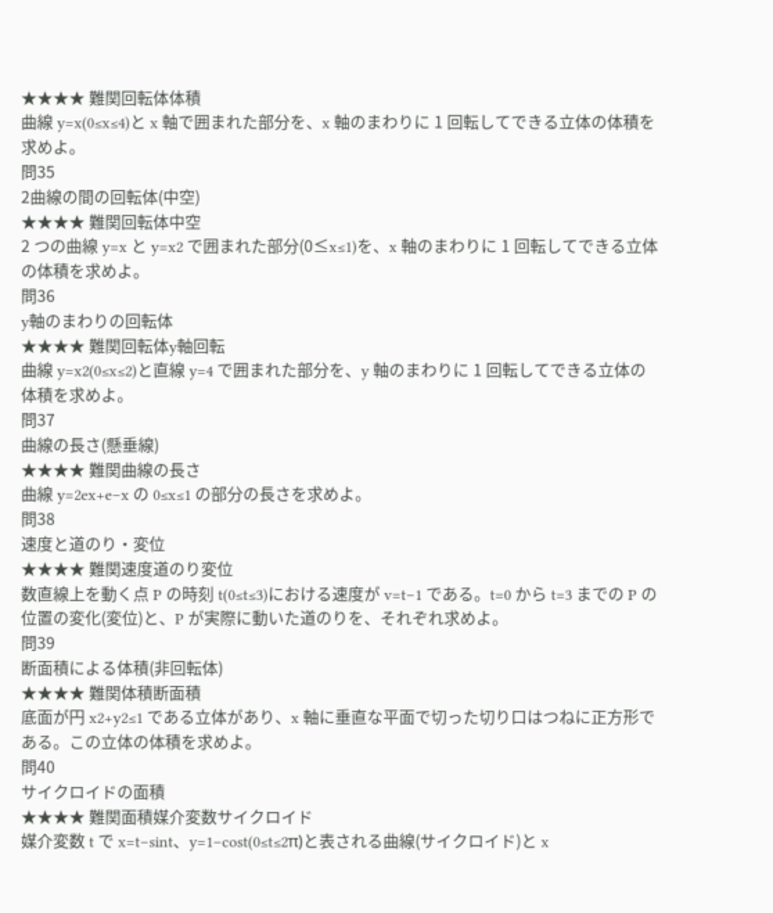★★★★ 難関回転体体積
曲線 y=x(0≤x≤4)と x 軸で囲まれた部分を、x 軸のまわりに 1 回転してできる立体の体積を求めよ。
問35
2曲線の間の回転体(中空)
★★★★ 難関回転体中空
2 つの曲線 y=x と y=x2 で囲まれた部分(0≤x≤1)を、x 軸のまわりに 1 回転してできる立体の体積を求めよ。
問36
y軸のまわりの回転体
★★★★ 難関回転体y軸回転
曲線 y=x2(0≤x≤2)と直線 y=4 で囲まれた部分を、y 軸のまわりに 1 回転してできる立体の体積を求めよ。
問37
曲線の長さ(懸垂線)
★★★★ 難関曲線の長さ
曲線 y=2ex+e−x の 0≤x≤1 の部分の長さを求めよ。
問38
速度と道のり・変位
★★★★ 難関速度道のり変位
数直線上を動く点 P の時刻 t(0≤t≤3)における速度が v=t−1 である。t=0 から t=3 までの P の位置の変化(変位)と、P が実際に動いた道のりを、それぞれ求めよ。
問39
断面積による体積(非回転体)
★★★★ 難関体積断面積
底面が円 x2+y2≤1 である立体があり、x 軸に垂直な平面で切った切り口はつねに正方形である。この立体の体積を求めよ。
問40
サイクロイドの面積
★★★★ 難関面積媒介変数サイクロイド
媒介変数 t で x=t−sint、y=1−cost(0≤t≤2π)と表される曲線(サイクロイド)と x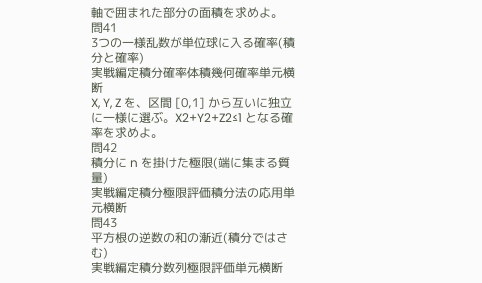軸で囲まれた部分の面積を求めよ。
問41
3つの一様乱数が単位球に入る確率(積分と確率)
実戦編定積分確率体積幾何確率単元横断
X, Y, Z を、区間 [0,1] から互いに独立に一様に選ぶ。X2+Y2+Z2≤1 となる確率を求めよ。
問42
積分に n を掛けた極限(端に集まる質量)
実戦編定積分極限評価積分法の応用単元横断
問43
平方根の逆数の和の漸近(積分ではさむ)
実戦編定積分数列極限評価単元横断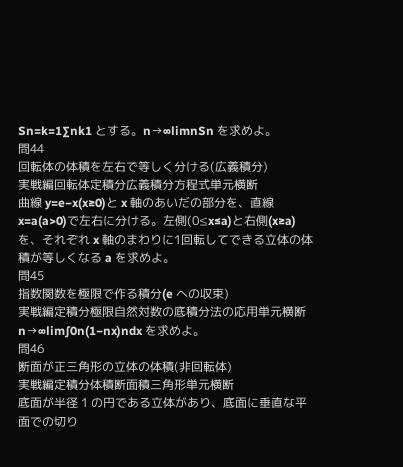Sn=k=1∑nk1 とする。n→∞limnSn を求めよ。
問44
回転体の体積を左右で等しく分ける(広義積分)
実戦編回転体定積分広義積分方程式単元横断
曲線 y=e−x(x≥0)と x 軸のあいだの部分を、直線 x=a(a>0)で左右に分ける。左側(0≤x≤a)と右側(x≥a)を、それぞれ x 軸のまわりに1回転してできる立体の体積が等しくなる a を求めよ。
問45
指数関数を極限で作る積分(e への収束)
実戦編定積分極限自然対数の底積分法の応用単元横断
n→∞lim∫0n(1−nx)ndx を求めよ。
問46
断面が正三角形の立体の体積(非回転体)
実戦編定積分体積断面積三角形単元横断
底面が半径 1 の円である立体があり、底面に垂直な平面での切り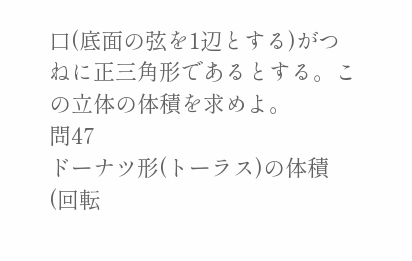口(底面の弦を1辺とする)がつねに正三角形であるとする。この立体の体積を求めよ。
問47
ドーナツ形(トーラス)の体積(回転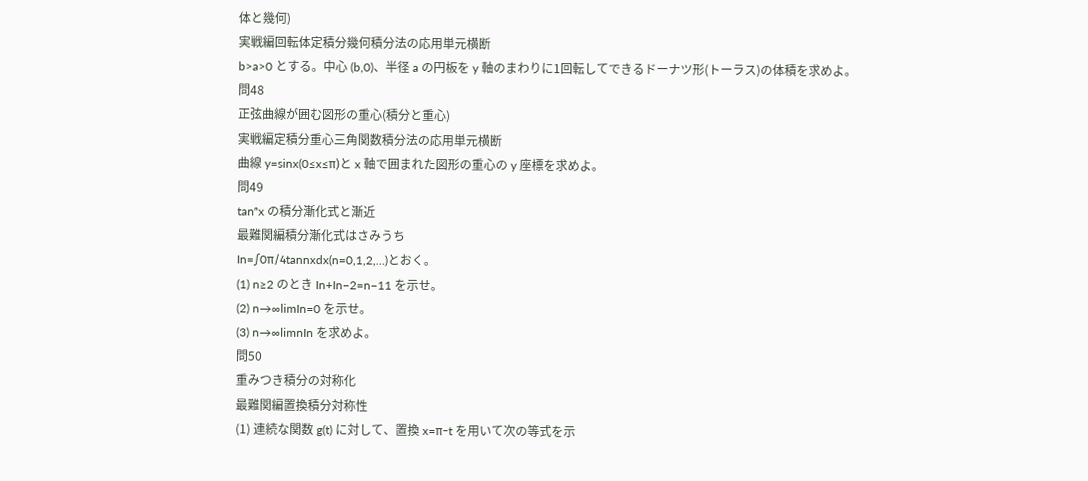体と幾何)
実戦編回転体定積分幾何積分法の応用単元横断
b>a>0 とする。中心 (b,0)、半径 a の円板を y 軸のまわりに1回転してできるドーナツ形(トーラス)の体積を求めよ。
問48
正弦曲線が囲む図形の重心(積分と重心)
実戦編定積分重心三角関数積分法の応用単元横断
曲線 y=sinx(0≤x≤π)と x 軸で囲まれた図形の重心の y 座標を求めよ。
問49
tanⁿx の積分漸化式と漸近
最難関編積分漸化式はさみうち
In=∫0π/4tannxdx(n=0,1,2,…)とおく。
(1) n≥2 のとき In+In−2=n−11 を示せ。
(2) n→∞limIn=0 を示せ。
(3) n→∞limnIn を求めよ。
問50
重みつき積分の対称化
最難関編置換積分対称性
(1) 連続な関数 g(t) に対して、置換 x=π−t を用いて次の等式を示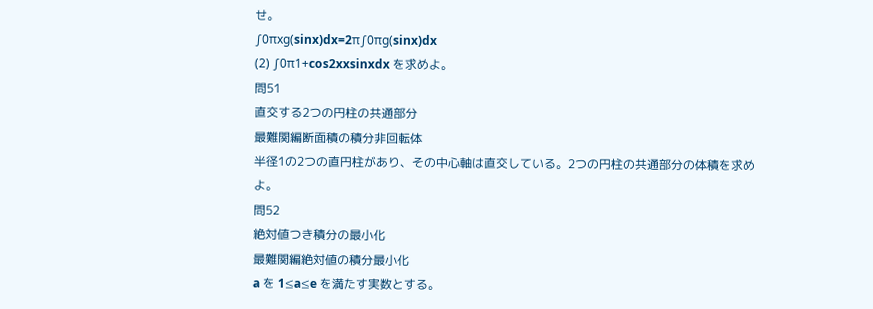せ。
∫0πxg(sinx)dx=2π∫0πg(sinx)dx
(2) ∫0π1+cos2xxsinxdx を求めよ。
問51
直交する2つの円柱の共通部分
最難関編断面積の積分非回転体
半径1の2つの直円柱があり、その中心軸は直交している。2つの円柱の共通部分の体積を求めよ。
問52
絶対値つき積分の最小化
最難関編絶対値の積分最小化
a を 1≤a≤e を満たす実数とする。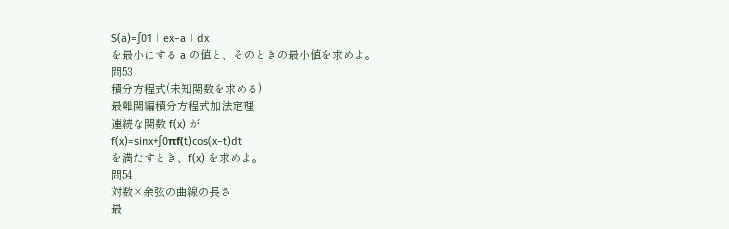S(a)=∫01∣ex−a∣dx
を最小にする a の値と、そのときの最小値を求めよ。
問53
積分方程式(未知関数を求める)
最難関編積分方程式加法定理
連続な関数 f(x) が
f(x)=sinx+∫0πf(t)cos(x−t)dt
を満たすとき、f(x) を求めよ。
問54
対数×余弦の曲線の長さ
最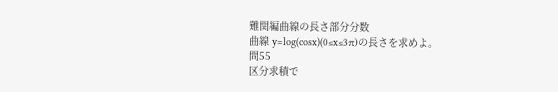難関編曲線の長さ部分分数
曲線 y=log(cosx)(0≤x≤3π)の長さを求めよ。
問55
区分求積で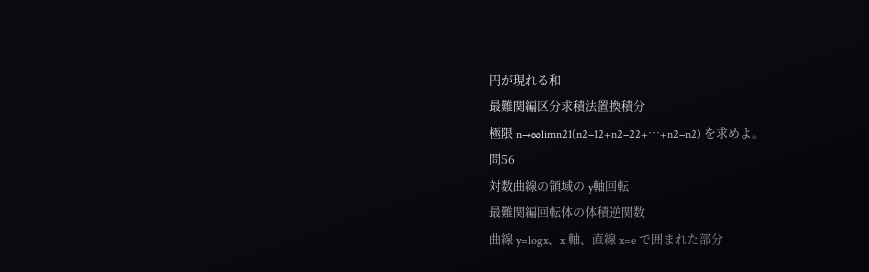円が現れる和
最難関編区分求積法置換積分
極限 n→∞limn21(n2−12+n2−22+⋯+n2−n2) を求めよ。
問56
対数曲線の領域の y軸回転
最難関編回転体の体積逆関数
曲線 y=logx、x 軸、直線 x=e で囲まれた部分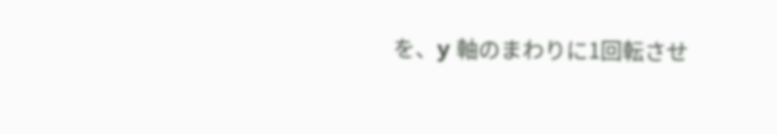を、y 軸のまわりに1回転させ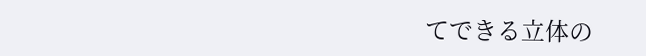てできる立体の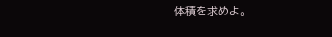体積を求めよ。